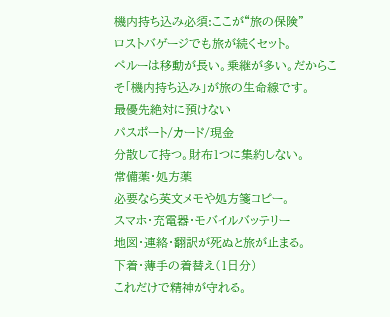機内持ち込み必須:ここが“旅の保険”
ロストバゲージでも旅が続くセット。
ペルーは移動が長い。乗継が多い。だからこそ「機内持ち込み」が旅の生命線です。
最優先絶対に預けない
パスポート/カード/現金
分散して持つ。財布1つに集約しない。
常備薬・処方薬
必要なら英文メモや処方箋コピー。
スマホ・充電器・モバイルバッテリー
地図・連絡・翻訳が死ぬと旅が止まる。
下着・薄手の着替え(1日分)
これだけで精神が守れる。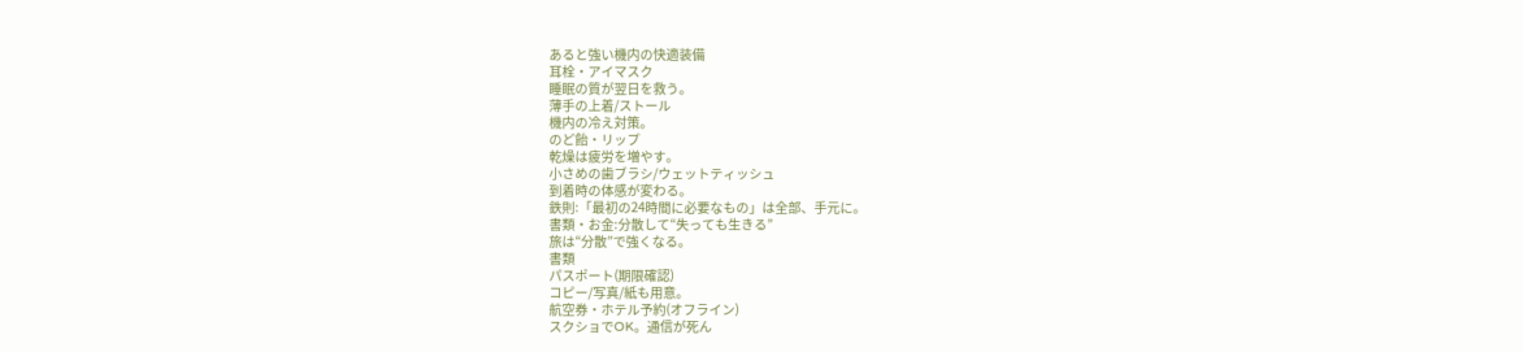あると強い機内の快適装備
耳栓・アイマスク
睡眠の質が翌日を救う。
薄手の上着/ストール
機内の冷え対策。
のど飴・リップ
乾燥は疲労を増やす。
小さめの歯ブラシ/ウェットティッシュ
到着時の体感が変わる。
鉄則:「最初の24時間に必要なもの」は全部、手元に。
書類・お金:分散して“失っても生きる”
旅は“分散”で強くなる。
書類
パスポート(期限確認)
コピー/写真/紙も用意。
航空券・ホテル予約(オフライン)
スクショでOK。通信が死ん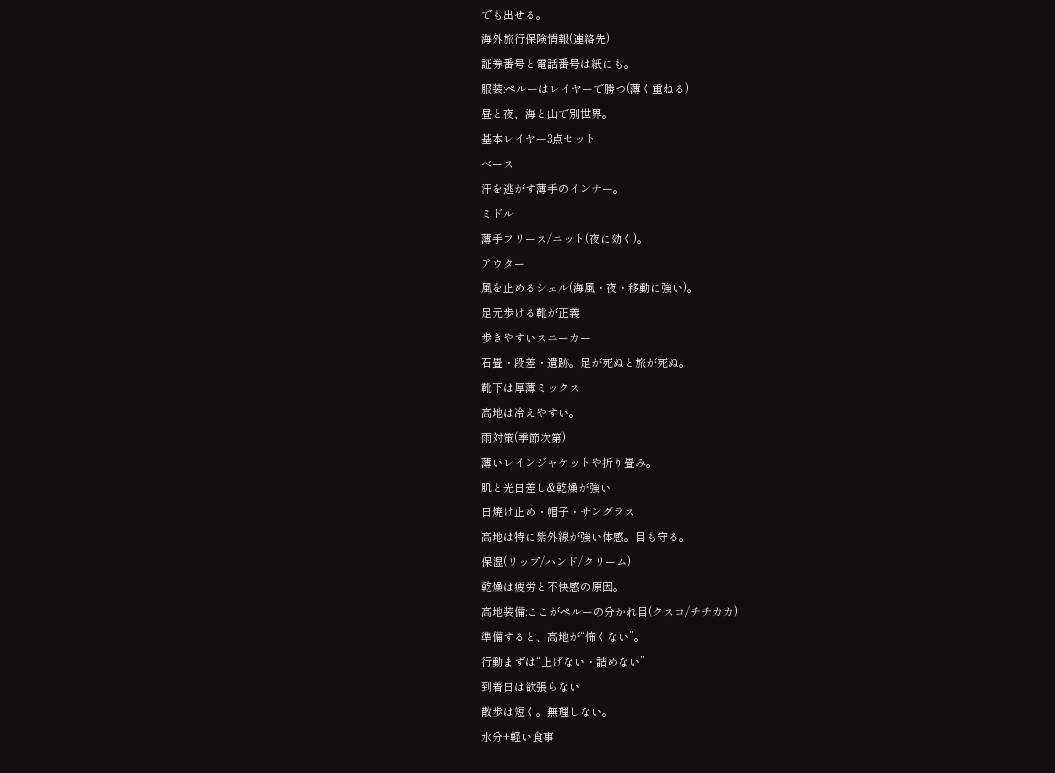でも出せる。
海外旅行保険情報(連絡先)
証券番号と電話番号は紙にも。
服装:ペルーはレイヤーで勝つ(薄く重ねる)
昼と夜、海と山で別世界。
基本レイヤー3点セット
ベース
汗を逃がす薄手のインナー。
ミドル
薄手フリース/ニット(夜に効く)。
アウター
風を止めるシェル(海風・夜・移動に強い)。
足元歩ける靴が正義
歩きやすいスニーカー
石畳・段差・遺跡。足が死ぬと旅が死ぬ。
靴下は厚薄ミックス
高地は冷えやすい。
雨対策(季節次第)
薄いレインジャケットや折り畳み。
肌と光日差し&乾燥が強い
日焼け止め・帽子・サングラス
高地は特に紫外線が強い体感。目も守る。
保湿(リップ/ハンド/クリーム)
乾燥は疲労と不快感の原因。
高地装備:ここがペルーの分かれ目(クスコ/チチカカ)
準備すると、高地が“怖くない”。
行動まずは“上げない・詰めない”
到着日は欲張らない
散歩は短く。無理しない。
水分+軽い食事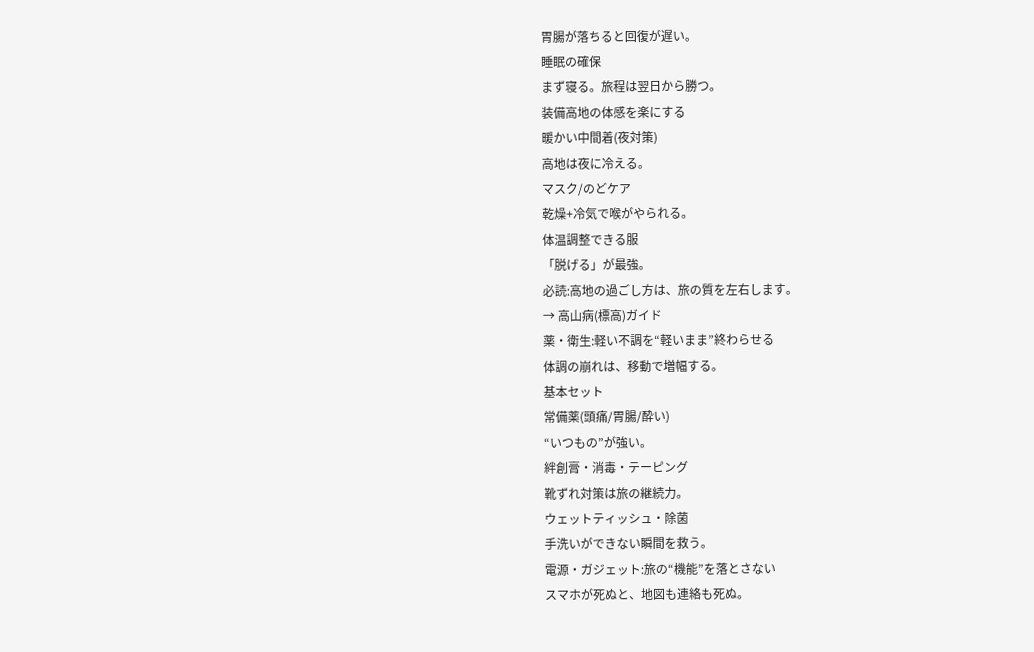胃腸が落ちると回復が遅い。
睡眠の確保
まず寝る。旅程は翌日から勝つ。
装備高地の体感を楽にする
暖かい中間着(夜対策)
高地は夜に冷える。
マスク/のどケア
乾燥+冷気で喉がやられる。
体温調整できる服
「脱げる」が最強。
必読:高地の過ごし方は、旅の質を左右します。
→ 高山病(標高)ガイド
薬・衛生:軽い不調を“軽いまま”終わらせる
体調の崩れは、移動で増幅する。
基本セット
常備薬(頭痛/胃腸/酔い)
“いつもの”が強い。
絆創膏・消毒・テーピング
靴ずれ対策は旅の継続力。
ウェットティッシュ・除菌
手洗いができない瞬間を救う。
電源・ガジェット:旅の“機能”を落とさない
スマホが死ぬと、地図も連絡も死ぬ。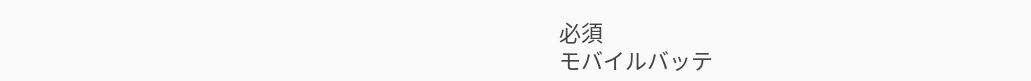必須
モバイルバッテ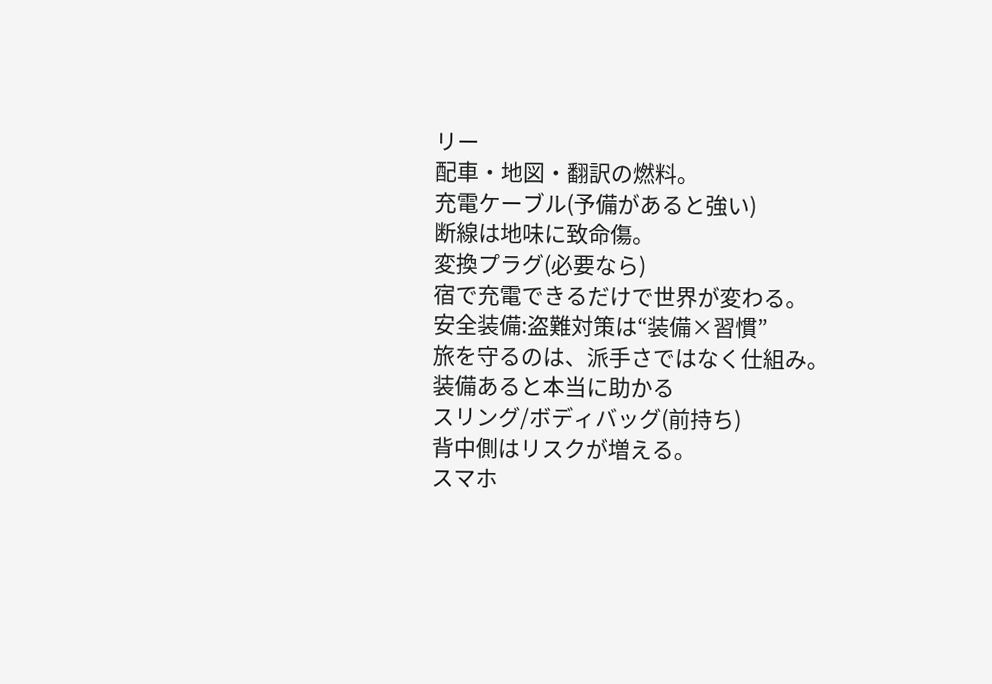リー
配車・地図・翻訳の燃料。
充電ケーブル(予備があると強い)
断線は地味に致命傷。
変換プラグ(必要なら)
宿で充電できるだけで世界が変わる。
安全装備:盗難対策は“装備×習慣”
旅を守るのは、派手さではなく仕組み。
装備あると本当に助かる
スリング/ボディバッグ(前持ち)
背中側はリスクが増える。
スマホ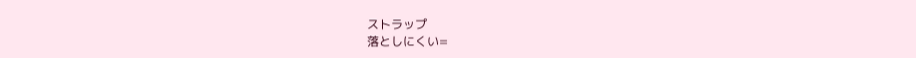ストラップ
落としにくい=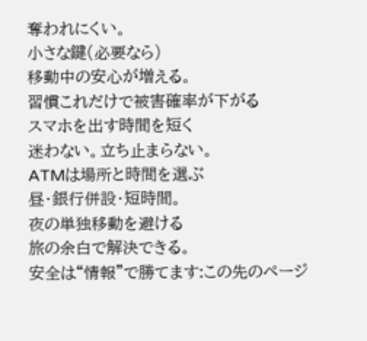奪われにくい。
小さな鍵(必要なら)
移動中の安心が増える。
習慣これだけで被害確率が下がる
スマホを出す時間を短く
迷わない。立ち止まらない。
ATMは場所と時間を選ぶ
昼・銀行併設・短時間。
夜の単独移動を避ける
旅の余白で解決できる。
安全は“情報”で勝てます:この先のページ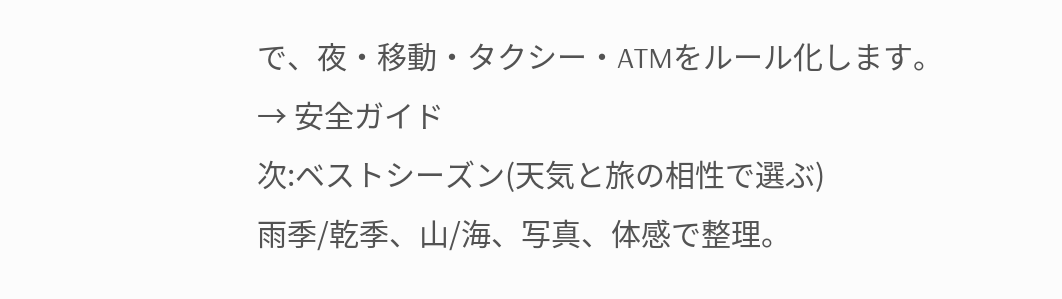で、夜・移動・タクシー・ATMをルール化します。
→ 安全ガイド
次:ベストシーズン(天気と旅の相性で選ぶ)
雨季/乾季、山/海、写真、体感で整理。